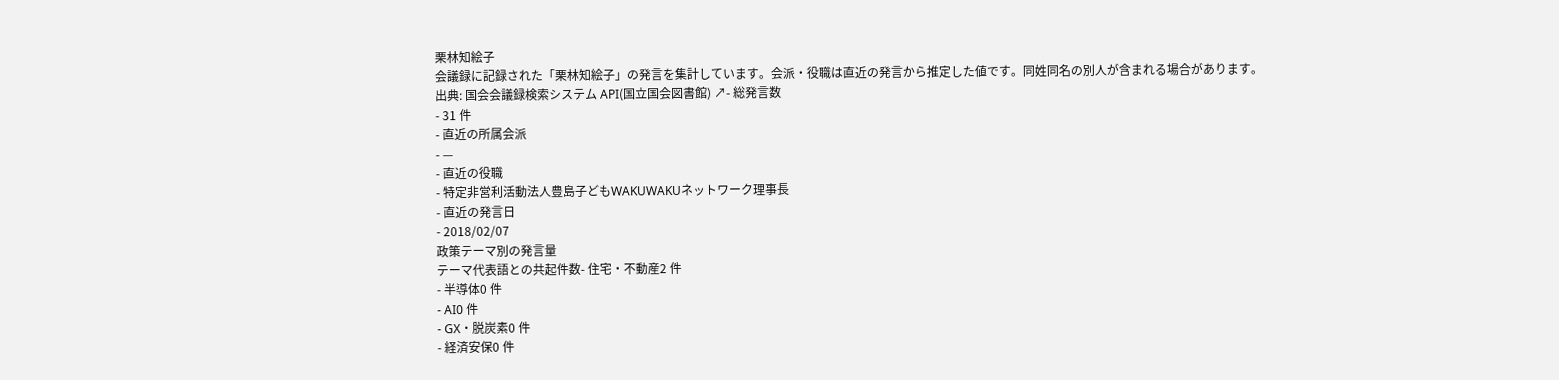栗林知絵子
会議録に記録された「栗林知絵子」の発言を集計しています。会派・役職は直近の発言から推定した値です。同姓同名の別人が含まれる場合があります。
出典: 国会会議録検索システム API(国立国会図書館) ↗- 総発言数
- 31 件
- 直近の所属会派
- —
- 直近の役職
- 特定非営利活動法人豊島子どもWAKUWAKUネットワーク理事長
- 直近の発言日
- 2018/02/07
政策テーマ別の発言量
テーマ代表語との共起件数- 住宅・不動産2 件
- 半導体0 件
- AI0 件
- GX・脱炭素0 件
- 経済安保0 件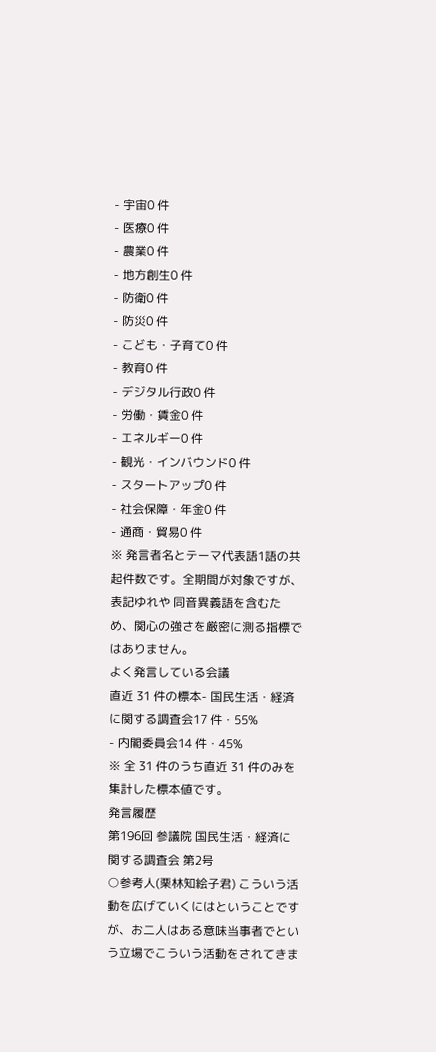- 宇宙0 件
- 医療0 件
- 農業0 件
- 地方創生0 件
- 防衛0 件
- 防災0 件
- こども・子育て0 件
- 教育0 件
- デジタル行政0 件
- 労働・賃金0 件
- エネルギー0 件
- 観光・インバウンド0 件
- スタートアップ0 件
- 社会保障・年金0 件
- 通商・貿易0 件
※ 発言者名とテーマ代表語1語の共起件数です。全期間が対象ですが、表記ゆれや 同音異義語を含むため、関心の強さを厳密に測る指標ではありません。
よく発言している会議
直近 31 件の標本- 国民生活・経済に関する調査会17 件・55%
- 内閣委員会14 件・45%
※ 全 31 件のうち直近 31 件のみを集計した標本値です。
発言履歴
第196回 参議院 国民生活・経済に関する調査会 第2号
○参考人(栗林知絵子君) こういう活動を広げていくにはということですが、お二人はある意味当事者でという立場でこういう活動をされてきま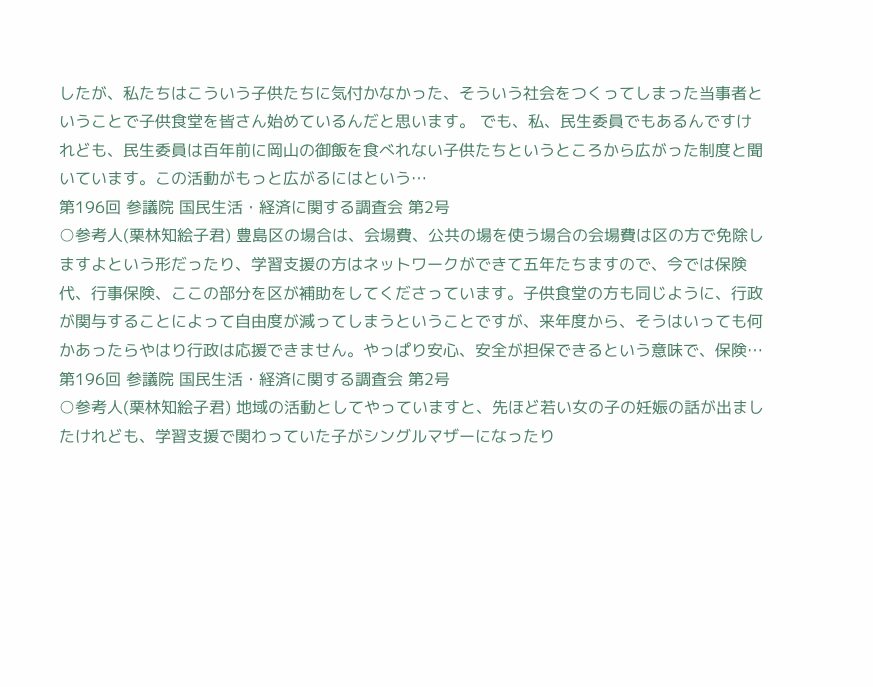したが、私たちはこういう子供たちに気付かなかった、そういう社会をつくってしまった当事者ということで子供食堂を皆さん始めているんだと思います。 でも、私、民生委員でもあるんですけれども、民生委員は百年前に岡山の御飯を食べれない子供たちというところから広がった制度と聞いています。この活動がもっと広がるにはという…
第196回 参議院 国民生活・経済に関する調査会 第2号
○参考人(栗林知絵子君) 豊島区の場合は、会場費、公共の場を使う場合の会場費は区の方で免除しますよという形だったり、学習支援の方はネットワークができて五年たちますので、今では保険代、行事保険、ここの部分を区が補助をしてくださっています。子供食堂の方も同じように、行政が関与することによって自由度が減ってしまうということですが、来年度から、そうはいっても何かあったらやはり行政は応援できません。やっぱり安心、安全が担保できるという意味で、保険…
第196回 参議院 国民生活・経済に関する調査会 第2号
○参考人(栗林知絵子君) 地域の活動としてやっていますと、先ほど若い女の子の妊娠の話が出ましたけれども、学習支援で関わっていた子がシングルマザーになったり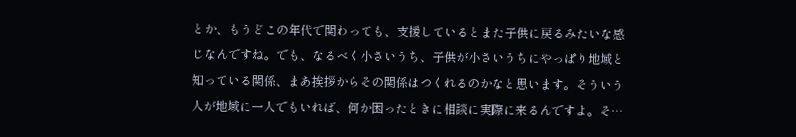とか、もうどこの年代で関わっても、支援しているとまた子供に戻るみたいな感じなんですね。でも、なるべく小さいうち、子供が小さいうちにやっぱり地域と知っている関係、まあ挨拶からその関係はつくれるのかなと思います。そういう人が地域に一人でもいれば、何か困ったときに相談に実際に来るんですよ。そ…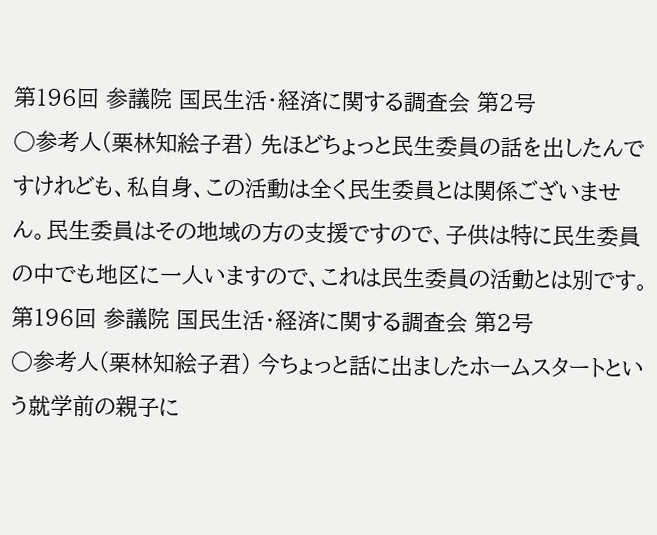第196回 参議院 国民生活・経済に関する調査会 第2号
○参考人(栗林知絵子君) 先ほどちょっと民生委員の話を出したんですけれども、私自身、この活動は全く民生委員とは関係ございません。民生委員はその地域の方の支援ですので、子供は特に民生委員の中でも地区に一人いますので、これは民生委員の活動とは別です。
第196回 参議院 国民生活・経済に関する調査会 第2号
○参考人(栗林知絵子君) 今ちょっと話に出ましたホームスタートという就学前の親子に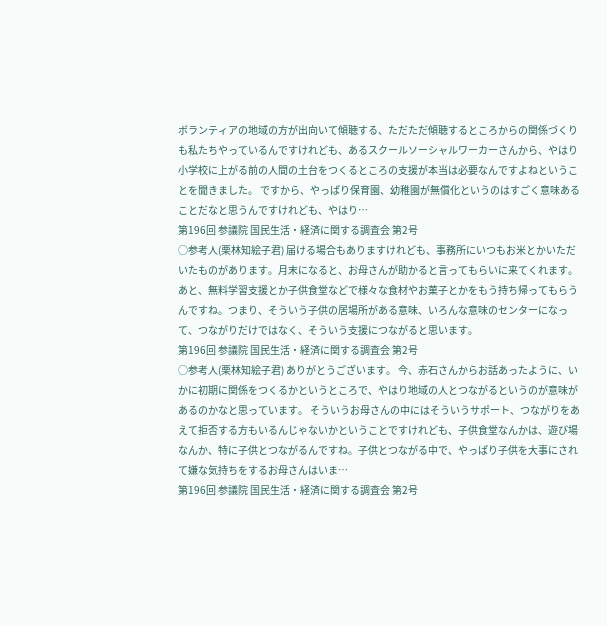ボランティアの地域の方が出向いて傾聴する、ただただ傾聴するところからの関係づくりも私たちやっているんですけれども、あるスクールソーシャルワーカーさんから、やはり小学校に上がる前の人間の土台をつくるところの支援が本当は必要なんですよねということを聞きました。 ですから、やっぱり保育園、幼稚園が無償化というのはすごく意味あることだなと思うんですけれども、やはり…
第196回 参議院 国民生活・経済に関する調査会 第2号
○参考人(栗林知絵子君) 届ける場合もありますけれども、事務所にいつもお米とかいただいたものがあります。月末になると、お母さんが助かると言ってもらいに来てくれます。 あと、無料学習支援とか子供食堂などで様々な食材やお菓子とかをもう持ち帰ってもらうんですね。つまり、そういう子供の居場所がある意味、いろんな意味のセンターになって、つながりだけではなく、そういう支援につながると思います。
第196回 参議院 国民生活・経済に関する調査会 第2号
○参考人(栗林知絵子君) ありがとうございます。 今、赤石さんからお話あったように、いかに初期に関係をつくるかというところで、やはり地域の人とつながるというのが意味があるのかなと思っています。 そういうお母さんの中にはそういうサポート、つながりをあえて拒否する方もいるんじゃないかということですけれども、子供食堂なんかは、遊び場なんか、特に子供とつながるんですね。子供とつながる中で、やっぱり子供を大事にされて嫌な気持ちをするお母さんはいま…
第196回 参議院 国民生活・経済に関する調査会 第2号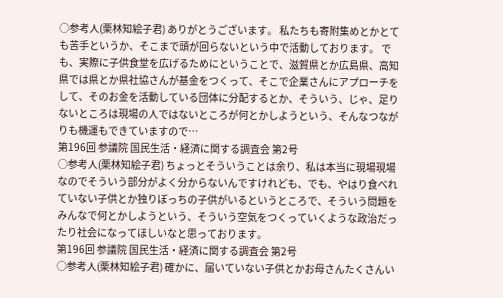○参考人(栗林知絵子君) ありがとうございます。 私たちも寄附集めとかとても苦手というか、そこまで頭が回らないという中で活動しております。 でも、実際に子供食堂を広げるためにということで、滋賀県とか広島県、高知県では県とか県社協さんが基金をつくって、そこで企業さんにアプローチをして、そのお金を活動している団体に分配するとか、そういう、じゃ、足りないところは現場の人ではないところが何とかしようという、そんなつながりも機運もできていますので…
第196回 参議院 国民生活・経済に関する調査会 第2号
○参考人(栗林知絵子君) ちょっとそういうことは余り、私は本当に現場現場なのでそういう部分がよく分からないんですけれども、でも、やはり食べれていない子供とか独りぼっちの子供がいるというところで、そういう問題をみんなで何とかしようという、そういう空気をつくっていくような政治だったり社会になってほしいなと思っております。
第196回 参議院 国民生活・経済に関する調査会 第2号
○参考人(栗林知絵子君) 確かに、届いていない子供とかお母さんたくさんい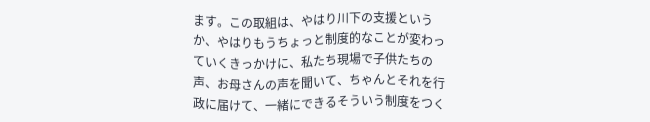ます。この取組は、やはり川下の支援というか、やはりもうちょっと制度的なことが変わっていくきっかけに、私たち現場で子供たちの声、お母さんの声を聞いて、ちゃんとそれを行政に届けて、一緒にできるそういう制度をつく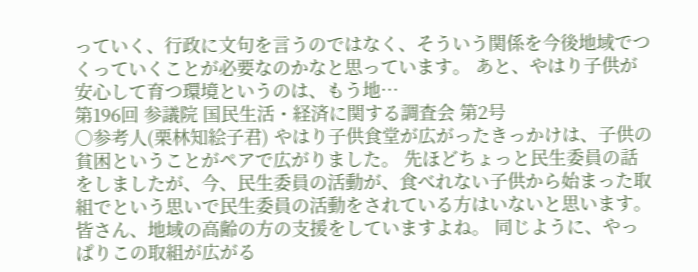っていく、行政に文句を言うのではなく、そういう関係を今後地域でつくっていくことが必要なのかなと思っています。 あと、やはり子供が安心して育つ環境というのは、もう地…
第196回 参議院 国民生活・経済に関する調査会 第2号
○参考人(栗林知絵子君) やはり子供食堂が広がったきっかけは、子供の貧困ということがペアで広がりました。 先ほどちょっと民生委員の話をしましたが、今、民生委員の活動が、食べれない子供から始まった取組でという思いで民生委員の活動をされている方はいないと思います。皆さん、地域の高齢の方の支援をしていますよね。 同じように、やっぱりこの取組が広がる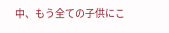中、もう全ての子供にこ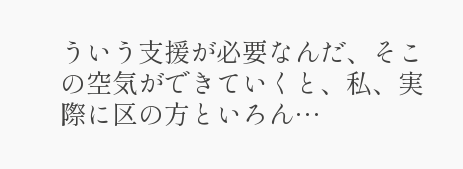ういう支援が必要なんだ、そこの空気ができていくと、私、実際に区の方といろん…